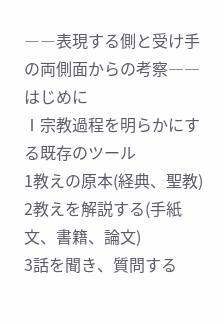――表現する側と受け手の両側面からの考察――
はじめに
Ⅰ宗教過程を明らかにする既存のツール
1教えの原本(経典、聖教)
2教えを解説する(手紙文、書籍、論文)
3話を聞き、質問する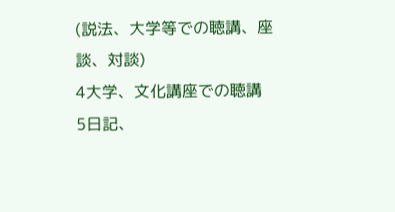(説法、大学等での聴講、座談、対談)
4大学、文化講座での聴講
5日記、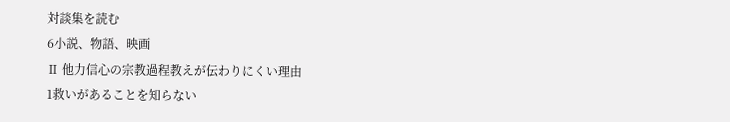対談集を読む
6小説、物語、映画
Ⅱ 他力信心の宗教過程教えが伝わりにくい理由
1救いがあることを知らない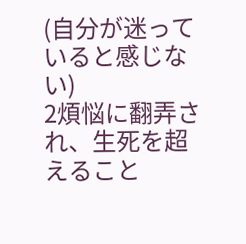(自分が迷っていると感じない)
2煩悩に翻弄され、生死を超えること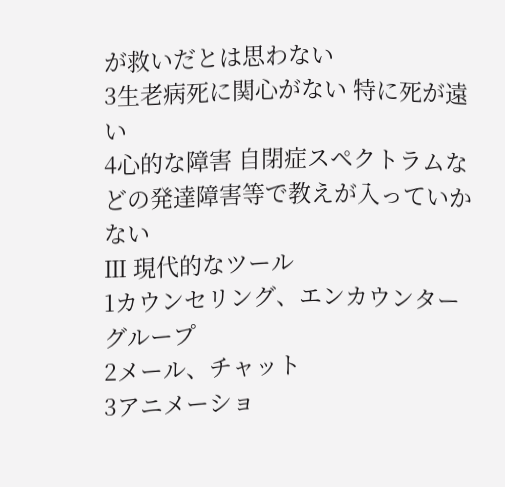が救いだとは思わない
3生老病死に関心がない 特に死が遠い
4心的な障害 自閉症スペクトラムなどの発達障害等で教えが入っていかない
Ⅲ 現代的なツール
1カウンセリング、エンカウンターグループ
2メール、チャット
3アニメーショ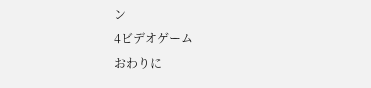ン
4ビデオゲーム
おわりに